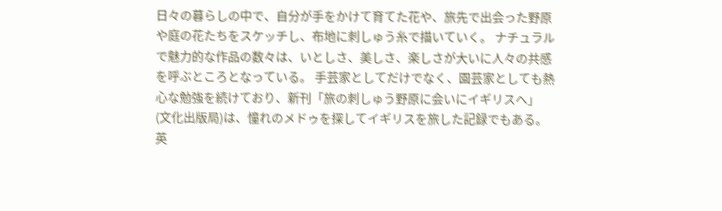日々の暮らしの中で、自分が手をかけて育てた花や、旅先で出会った野原や庭の花たちをスケッチし、布地に刺しゅう糸で描いていく。 ナチュラルで魅力的な作品の数々は、いとしさ、美しさ、楽しさが大いに人々の共感を呼ぶところとなっている。 手芸家としてだけでなく、園芸家としても熱心な勉強を続けており、新刊「旅の刺しゅう野原に会いにイギリスへ」(文化出版局)は、憧れのメドゥを探してイギリスを旅した記録でもある。 英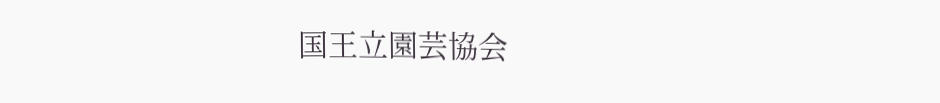国王立園芸協会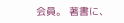会員。 著書に、